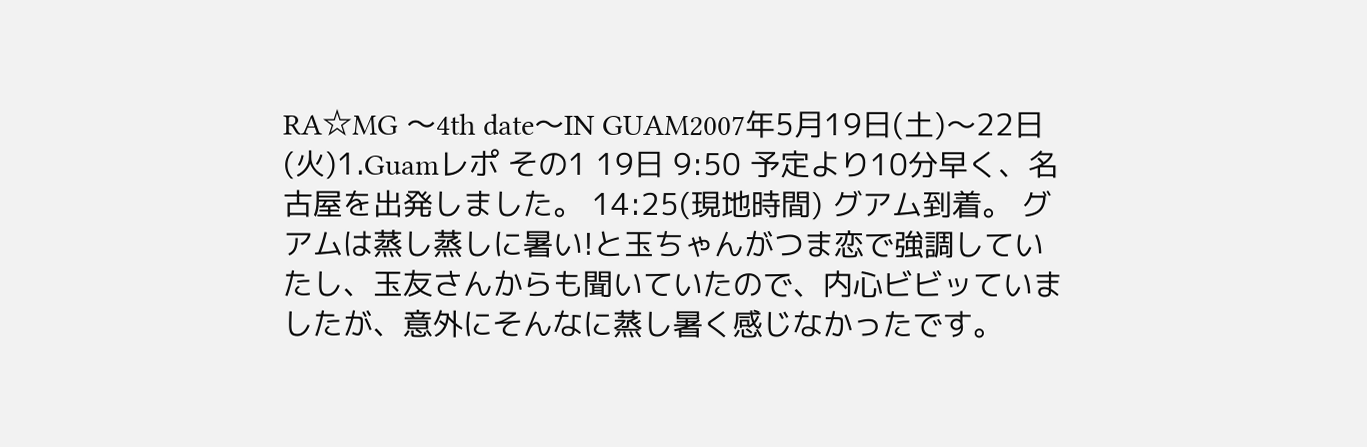RA☆MG 〜4th date〜IN GUAM2007年5月19日(土)〜22日(火)1.Guamレポ その1 19日 9:50 予定より10分早く、名古屋を出発しました。 14:25(現地時間) グアム到着。 グアムは蒸し蒸しに暑い!と玉ちゃんがつま恋で強調していたし、玉友さんからも聞いていたので、内心ビビッていましたが、意外にそんなに蒸し暑く感じなかったです。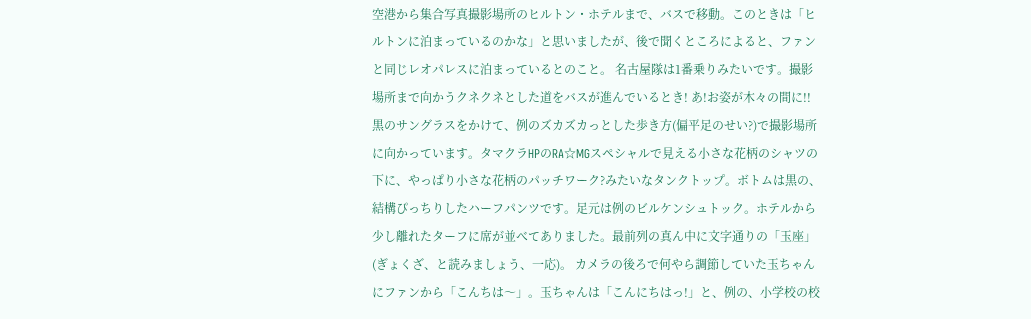空港から集合写真撮影場所のヒルトン・ホテルまで、バスで移動。このときは「ヒルトンに泊まっているのかな」と思いましたが、後で聞くところによると、ファンと同じレオパレスに泊まっているとのこと。 名古屋隊は1番乗りみたいです。撮影場所まで向かうクネクネとした道をバスが進んでいるとき! あ!お姿が木々の間に!! 黒のサングラスをかけて、例のズカズカっとした歩き方(偏平足のせい?)で撮影場所に向かっています。タマクラHPのRA☆MGスペシャルで見える小さな花柄のシャツの下に、やっぱり小さな花柄のパッチワーク?みたいなタンクトップ。ボトムは黒の、結構ぴっちりしたハーフパンツです。足元は例のビルケンシュトック。ホテルから少し離れたターフに席が並べてありました。最前列の真ん中に文字通りの「玉座」(ぎょくざ、と読みましょう、一応)。 カメラの後ろで何やら調節していた玉ちゃんにファンから「こんちは〜」。玉ちゃんは「こんにちはっ!」と、例の、小学校の校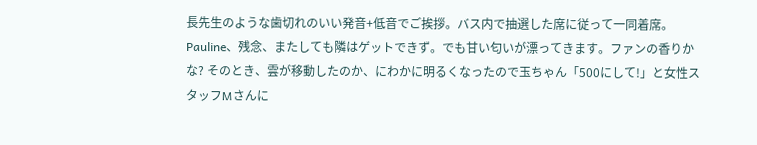長先生のような歯切れのいい発音+低音でご挨拶。バス内で抽選した席に従って一同着席。Pauline、残念、またしても隣はゲットできず。でも甘い匂いが漂ってきます。ファンの香りかな? そのとき、雲が移動したのか、にわかに明るくなったので玉ちゃん「500にして!」と女性スタッフMさんに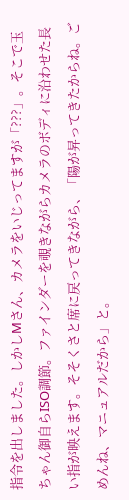指令を出しました。しかしMさん、カメラをいじってますが「???」。そこで玉ちゃん御自らISO調節。ファインダーを覗きながらカメラのボディに沿わせた長い指が映えます。そそくさと席に戻ってきながら、「陽が昇ってきたからね。ごめんね、マニュアルだから」と。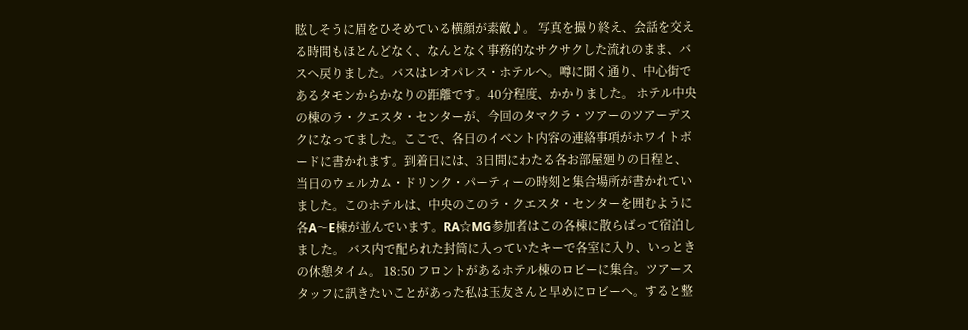眩しそうに眉をひそめている横顔が素敵♪。 写真を撮り終え、会話を交える時間もほとんどなく、なんとなく事務的なサクサクした流れのまま、バスへ戻りました。バスはレオパレス・ホテルへ。噂に聞く通り、中心街であるタモンからかなりの距離です。40分程度、かかりました。 ホテル中央の棟のラ・クエスタ・センターが、今回のタマクラ・ツアーのツアーデスクになってました。ここで、各日のイベント内容の連絡事項がホワイトボードに書かれます。到着日には、3日間にわたる各お部屋廻りの日程と、当日のウェルカム・ドリンク・パーティーの時刻と集合場所が書かれていました。このホテルは、中央のこのラ・クエスタ・センターを囲むように各A〜E棟が並んでいます。RA☆MG参加者はこの各棟に散らばって宿泊しました。 バス内で配られた封筒に入っていたキーで各室に入り、いっときの休憩タイム。 18:50 フロントがあるホテル棟のロビーに集合。ツアースタッフに訊きたいことがあった私は玉友さんと早めにロビーへ。すると整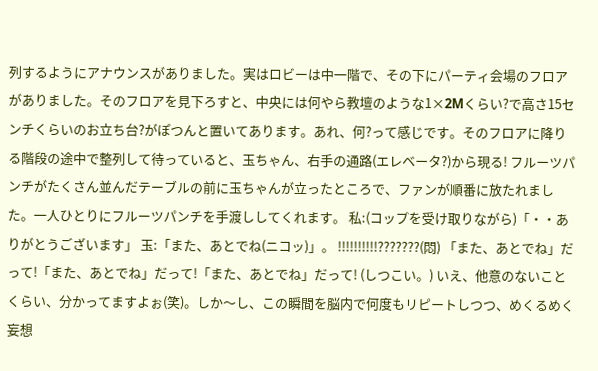列するようにアナウンスがありました。実はロビーは中一階で、その下にパーティ会場のフロアがありました。そのフロアを見下ろすと、中央には何やら教壇のような1×2Mくらい?で高さ15センチくらいのお立ち台?がぽつんと置いてあります。あれ、何?って感じです。そのフロアに降りる階段の途中で整列して待っていると、玉ちゃん、右手の通路(エレベータ?)から現る! フルーツパンチがたくさん並んだテーブルの前に玉ちゃんが立ったところで、ファンが順番に放たれました。一人ひとりにフルーツパンチを手渡ししてくれます。 私:(コップを受け取りながら)「・・ありがとうございます」 玉:「また、あとでね(ニコッ)」。 !!!!!!!!!!???????(悶) 「また、あとでね」だって!「また、あとでね」だって!「また、あとでね」だって! (しつこい。) いえ、他意のないことくらい、分かってますよぉ(笑)。しか〜し、この瞬間を脳内で何度もリピートしつつ、めくるめく妄想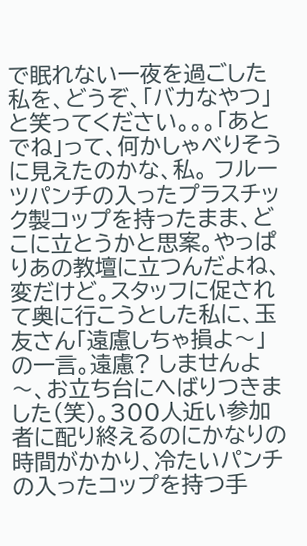で眠れない一夜を過ごした私を、どうぞ、「バカなやつ」と笑ってください。。。「あとでね」って、何かしゃべりそうに見えたのかな、私。 フルーツパンチの入ったプラスチック製コップを持ったまま、どこに立とうかと思案。やっぱりあの教壇に立つんだよね、変だけど。スタッフに促されて奥に行こうとした私に、玉友さん「遠慮しちゃ損よ〜」の一言。遠慮? しませんよ〜、お立ち台にへばりつきました(笑)。300人近い参加者に配り終えるのにかなりの時間がかかり、冷たいパンチの入ったコップを持つ手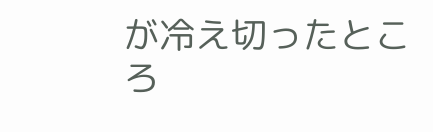が冷え切ったところ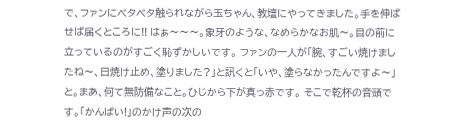で、ファンにペタペタ触られながら玉ちゃん、教壇にやってきました。手を伸ばせば届くところに!! はぁ〜〜〜。象牙のような、なめらかなお肌〜。目の前に立っているのがすごく恥ずかしいです。 ファンの一人が「腕、すごい焼けましたね〜、日焼け止め、塗りました?」と訊くと「いや、塗らなかったんですよ〜」と。まあ、何て無防備なこと。ひじから下が真っ赤です。 そこで乾杯の音頭です。「かんぱい!」のかけ声の次の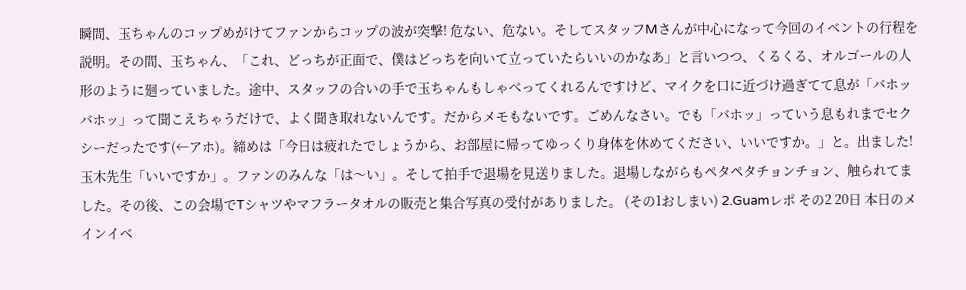瞬間、玉ちゃんのコップめがけてファンからコップの波が突撃! 危ない、危ない。そしてスタッフMさんが中心になって今回のイベントの行程を説明。その間、玉ちゃん、「これ、どっちが正面で、僕はどっちを向いて立っていたらいいのかなあ」と言いつつ、くるくる、オルゴールの人形のように廻っていました。途中、スタッフの合いの手で玉ちゃんもしゃべってくれるんですけど、マイクを口に近づけ過ぎてて息が「バホッバホッ」って聞こえちゃうだけで、よく聞き取れないんです。だからメモもないです。ごめんなさい。でも「バホッ」っていう息もれまでセクシーだったです(←アホ)。締めは「今日は疲れたでしょうから、お部屋に帰ってゆっくり身体を休めてください、いいですか。」と。出ました!玉木先生「いいですか」。ファンのみんな「は〜い」。そして拍手で退場を見送りました。退場しながらもペタペタチョンチョン、触られてました。その後、この会場でTシャツやマフラータオルの販売と集合写真の受付がありました。 (その1おしまい) 2.Guamレポ その2 20日 本日のメインイベ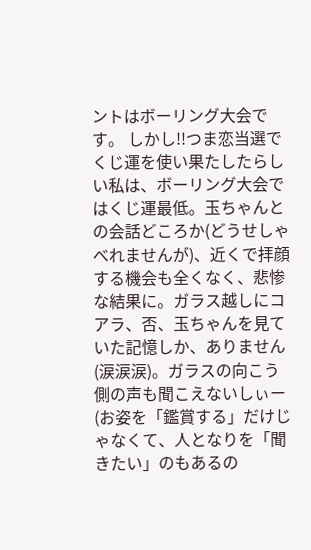ントはボーリング大会です。 しかし!!つま恋当選でくじ運を使い果たしたらしい私は、ボーリング大会ではくじ運最低。玉ちゃんとの会話どころか(どうせしゃべれませんが)、近くで拝顔する機会も全くなく、悲惨な結果に。ガラス越しにコアラ、否、玉ちゃんを見ていた記憶しか、ありません(涙涙涙)。ガラスの向こう側の声も聞こえないしぃー(お姿を「鑑賞する」だけじゃなくて、人となりを「聞きたい」のもあるの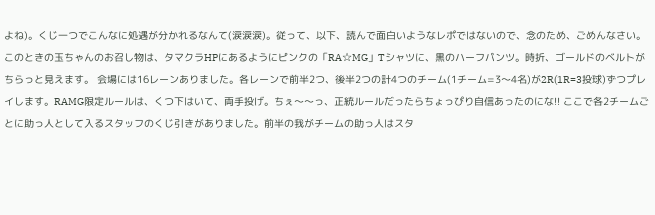よね)。くじ一つでこんなに処遇が分かれるなんて(涙涙涙)。従って、以下、読んで面白いようなレポではないので、念のため、ごめんなさい。 このときの玉ちゃんのお召し物は、タマクラHPにあるようにピンクの「RA☆MG」Tシャツに、黒のハーフパンツ。時折、ゴールドのベルトがちらっと見えます。 会場には16レーンありました。各レーンで前半2つ、後半2つの計4つのチーム(1チーム=3〜4名)が2R(1R=3投球)ずつプレイします。RAMG限定ルールは、くつ下はいて、両手投げ。ちぇ〜〜っ、正統ルールだったらちょっぴり自信あったのにな!! ここで各2チームごとに助っ人として入るスタッフのくじ引きがありました。前半の我がチームの助っ人はスタ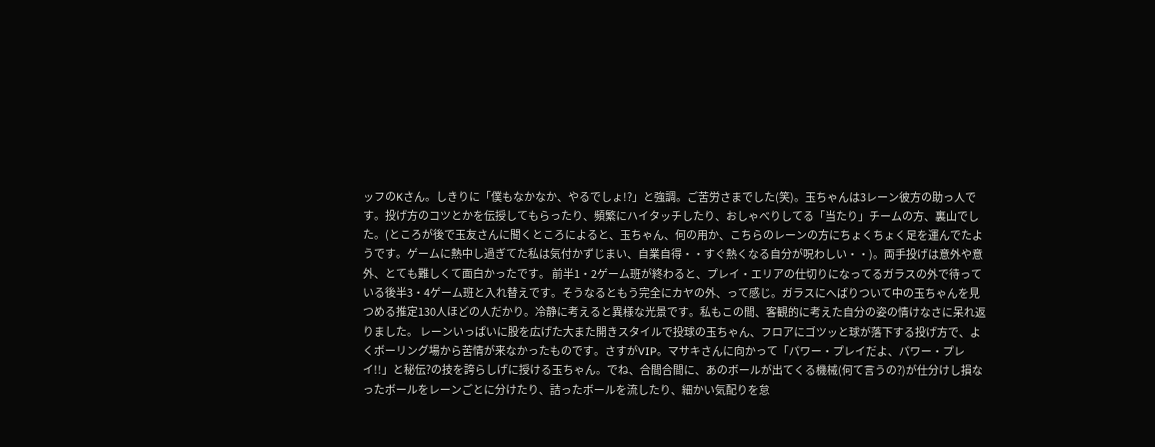ッフのKさん。しきりに「僕もなかなか、やるでしょ!?」と強調。ご苦労さまでした(笑)。玉ちゃんは3レーン彼方の助っ人です。投げ方のコツとかを伝授してもらったり、頻繁にハイタッチしたり、おしゃべりしてる「当たり」チームの方、裏山でした。(ところが後で玉友さんに聞くところによると、玉ちゃん、何の用か、こちらのレーンの方にちょくちょく足を運んでたようです。ゲームに熱中し過ぎてた私は気付かずじまい、自業自得・・すぐ熱くなる自分が呪わしい・・)。両手投げは意外や意外、とても難しくて面白かったです。 前半1・2ゲーム班が終わると、プレイ・エリアの仕切りになってるガラスの外で待っている後半3・4ゲーム班と入れ替えです。そうなるともう完全にカヤの外、って感じ。ガラスにへばりついて中の玉ちゃんを見つめる推定130人ほどの人だかり。冷静に考えると異様な光景です。私もこの間、客観的に考えた自分の姿の情けなさに呆れ返りました。 レーンいっぱいに股を広げた大また開きスタイルで投球の玉ちゃん、フロアにゴツッと球が落下する投げ方で、よくボーリング場から苦情が来なかったものです。さすがVIP。マサキさんに向かって「パワー・プレイだよ、パワー・プレイ!!」と秘伝?の技を誇らしげに授ける玉ちゃん。でね、合間合間に、あのボールが出てくる機械(何て言うの?)が仕分けし損なったボールをレーンごとに分けたり、詰ったボールを流したり、細かい気配りを怠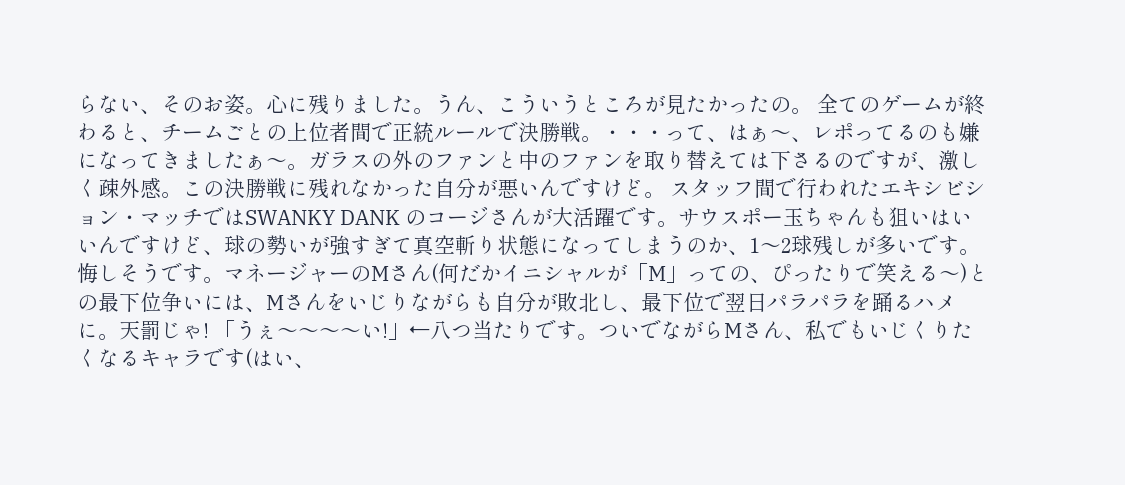らない、そのお姿。心に残りました。うん、こういうところが見たかったの。 全てのゲームが終わると、チームごとの上位者間で正統ルールで決勝戦。・・・って、はぁ〜、レポってるのも嫌になってきましたぁ〜。ガラスの外のファンと中のファンを取り替えては下さるのですが、激しく疎外感。この決勝戦に残れなかった自分が悪いんですけど。 スタッフ間で行われたエキシビション・マッチではSWANKY DANK のコージさんが大活躍です。サウスポー玉ちゃんも狙いはいいんですけど、球の勢いが強すぎて真空斬り状態になってしまうのか、1〜2球残しが多いです。悔しそうです。マネージャーのMさん(何だかイニシャルが「M」っての、ぴったりで笑える〜)との最下位争いには、Mさんをいじりながらも自分が敗北し、最下位で翌日パラパラを踊るハメに。天罰じゃ! 「うぇ〜〜〜〜い!」←八つ当たりです。ついでながらMさん、私でもいじくりたくなるキャラです(はい、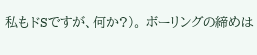私もドSですが、何か?)。 ボーリングの締めは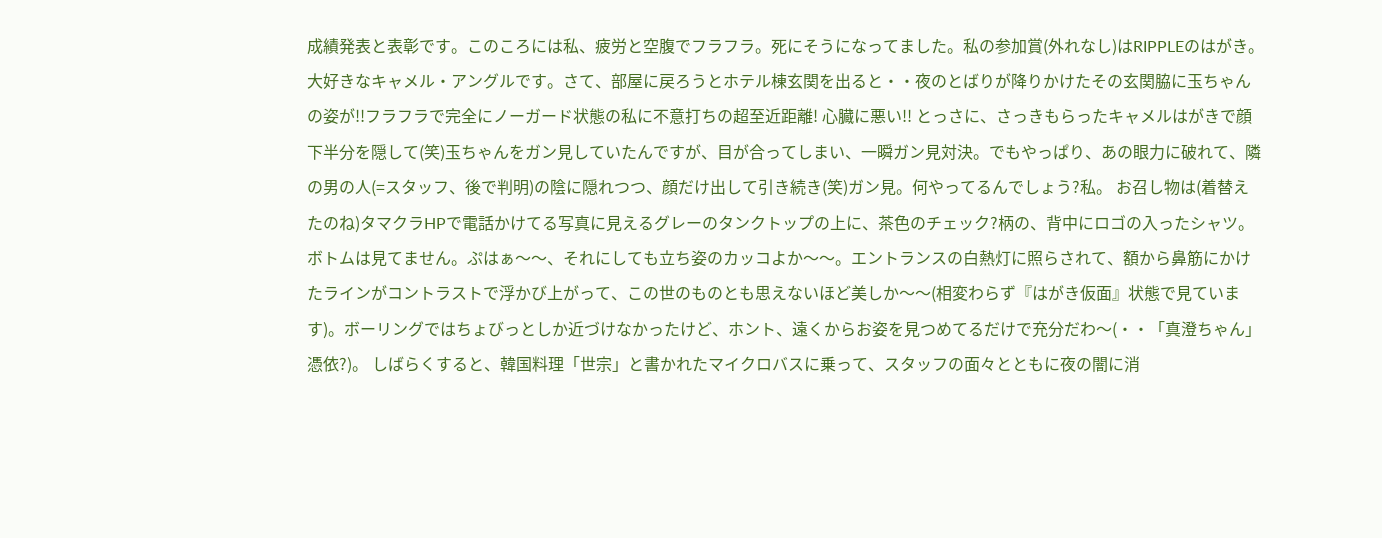成績発表と表彰です。このころには私、疲労と空腹でフラフラ。死にそうになってました。私の参加賞(外れなし)はRIPPLEのはがき。大好きなキャメル・アングルです。さて、部屋に戻ろうとホテル棟玄関を出ると・・夜のとばりが降りかけたその玄関脇に玉ちゃんの姿が!!フラフラで完全にノーガード状態の私に不意打ちの超至近距離! 心臓に悪い!! とっさに、さっきもらったキャメルはがきで顔下半分を隠して(笑)玉ちゃんをガン見していたんですが、目が合ってしまい、一瞬ガン見対決。でもやっぱり、あの眼力に破れて、隣の男の人(=スタッフ、後で判明)の陰に隠れつつ、顔だけ出して引き続き(笑)ガン見。何やってるんでしょう?私。 お召し物は(着替えたのね)タマクラHPで電話かけてる写真に見えるグレーのタンクトップの上に、茶色のチェック?柄の、背中にロゴの入ったシャツ。ボトムは見てません。ぷはぁ〜〜、それにしても立ち姿のカッコよか〜〜。エントランスの白熱灯に照らされて、額から鼻筋にかけたラインがコントラストで浮かび上がって、この世のものとも思えないほど美しか〜〜(相変わらず『はがき仮面』状態で見ています)。ボーリングではちょびっとしか近づけなかったけど、ホント、遠くからお姿を見つめてるだけで充分だわ〜(・・「真澄ちゃん」憑依?)。 しばらくすると、韓国料理「世宗」と書かれたマイクロバスに乗って、スタッフの面々とともに夜の闇に消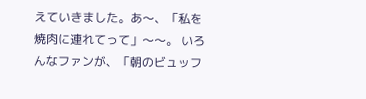えていきました。あ〜、「私を焼肉に連れてって」〜〜。 いろんなファンが、「朝のビュッフ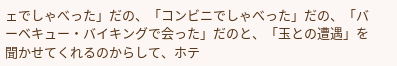ェでしゃべった」だの、「コンビニでしゃべった」だの、「バーベキュー・バイキングで会った」だのと、「玉との遭遇」を聞かせてくれるのからして、ホテ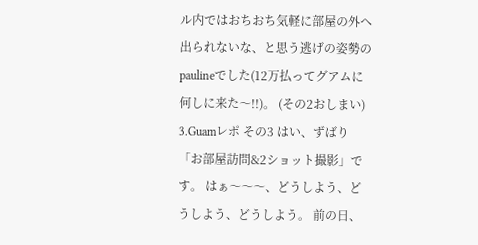ル内ではおちおち気軽に部屋の外へ出られないな、と思う逃げの姿勢のpaulineでした(12万払ってグアムに何しに来た〜!!)。 (その2おしまい) 3.Guamレポ その3 はい、ずばり「お部屋訪問&2ショット撮影」です。 はぁ〜〜〜、どうしよう、どうしよう、どうしよう。 前の日、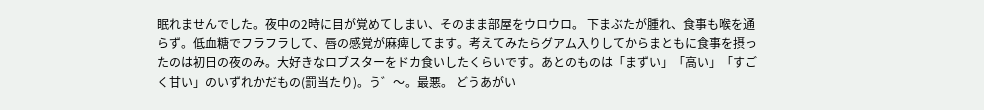眠れませんでした。夜中の2時に目が覚めてしまい、そのまま部屋をウロウロ。 下まぶたが腫れ、食事も喉を通らず。低血糖でフラフラして、唇の感覚が麻痺してます。考えてみたらグアム入りしてからまともに食事を摂ったのは初日の夜のみ。大好きなロブスターをドカ食いしたくらいです。あとのものは「まずい」「高い」「すごく甘い」のいずれかだもの(罰当たり)。う゛〜。最悪。 どうあがい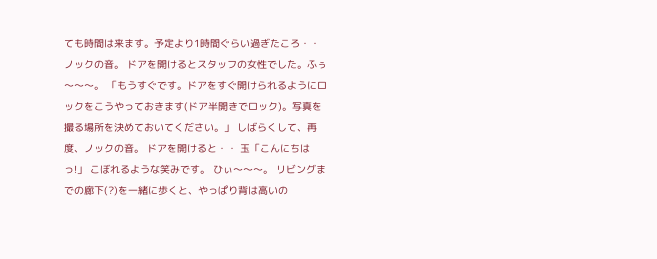ても時間は来ます。予定より1時間ぐらい過ぎたころ・・ ノックの音。 ドアを開けるとスタッフの女性でした。ふぅ〜〜〜。 「もうすぐです。ドアをすぐ開けられるようにロックをこうやっておきます(ドア半開きでロック)。写真を撮る場所を決めておいてください。」 しばらくして、再度、ノックの音。 ドアを開けると・・ 玉「こんにちはっ!」 こぼれるような笑みです。 ひぃ〜〜〜。 リビングまでの廊下(?)を一緒に歩くと、やっぱり背は高いの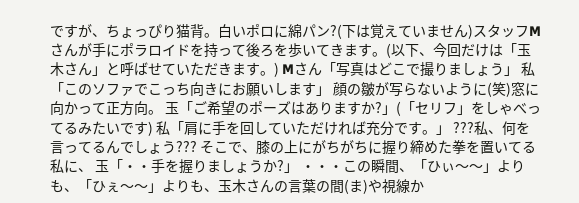ですが、ちょっぴり猫背。白いポロに綿パン?(下は覚えていません)スタッフMさんが手にポラロイドを持って後ろを歩いてきます。(以下、今回だけは「玉木さん」と呼ばせていただきます。) Mさん「写真はどこで撮りましょう」 私「このソファでこっち向きにお願いします」 顔の皺が写らないように(笑)窓に向かって正方向。 玉「ご希望のポーズはありますか?」(「セリフ」をしゃべってるみたいです) 私「肩に手を回していただければ充分です。」 ???私、何を言ってるんでしょう??? そこで、膝の上にがちがちに握り締めた拳を置いてる私に、 玉「・・手を握りましょうか?」 ・・・この瞬間、「ひぃ〜〜」よりも、「ひぇ〜〜」よりも、玉木さんの言葉の間(ま)や視線か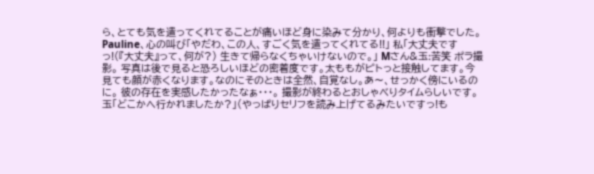ら、とても気を遣ってくれてることが痛いほど身に染みて分かり、何よりも衝撃でした。Pauline、心の叫び「やだわ、この人、すごく気を遣ってくれてる!!」 私「大丈夫ですっ!(『大丈夫』って、何が?) 生きて帰らなくちゃいけないので。」 Mさん&玉:苦笑 ポラ撮影。 写真は後で見ると恐ろしいほどの密着度です。太ももがピトっと接触してます。今見ても顔が赤くなります。なのにそのときは全然、自覚なし。あ〜、せっかく傍にいるのに。 彼の存在を実感したかったなぁ・・・。 撮影が終わるとおしゃべりタイムらしいです。 玉「どこかへ行かれましたか?」(やっぱりセリフを読み上げてるみたいですっ!も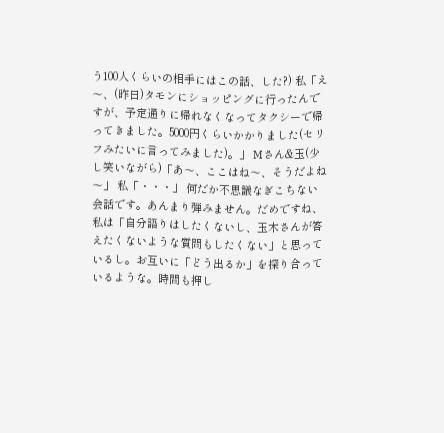う100人くらいの相手にはこの話、した?) 私「え〜、(昨日)タモンにショッピングに行ったんですが、予定通りに帰れなくなってタクシーで帰ってきました。5000円くらいかかりました(セリフみたいに言ってみました)。」 Mさん&玉(少し笑いながら)「あ〜、ここはね〜、そうだよね〜」 私「・・・」 何だか不思議なぎこちない会話です。あんまり弾みません。だめですね、私は「自分語りはしたくないし、玉木さんが答えたくないような質問もしたくない」と思っているし。お互いに「どう出るか」を探り合っているような。時間も押し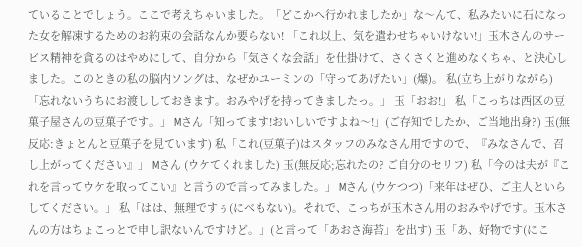ていることでしょう。ここで考えちゃいました。「どこかへ行かれましたか」な〜んて、私みたいに石になった女を解凍するためのお約束の会話なんか要らない! 「これ以上、気を遣わせちゃいけない!」玉木さんのサービス精神を貪るのはやめにして、自分から「気さくな会話」を仕掛けて、さくさくと進めなくちゃ、と決心しました。このときの私の脳内ソングは、なぜかユーミンの「守ってあげたい」(爆)。 私(立ち上がりながら)「忘れないうちにお渡ししておきます。おみやげを持ってきましたっ。」 玉「おお!」 私「こっちは西区の豆菓子屋さんの豆菓子です。」 Mさん「知ってます!おいしいですよね〜!」(ご存知でしたか、ご当地出身?) 玉(無反応:きょとんと豆菓子を見ています) 私「これ(豆菓子)はスタッフのみなさん用ですので、『みなさんで、召し上がってください』」 Mさん (ウケてくれました) 玉(無反応;忘れたの? ご自分のセリフ) 私「今のは夫が『これを言ってウケを取ってこい』と言うので言ってみました。」 Mさん (ウケつつ)「来年はぜひ、ご主人といらしてください。」 私「はは、無理ですぅ(にべもない)。それで、こっちが玉木さん用のおみやげです。玉木さんの方はちょこっとで申し訳ないんですけど。」(と言って「あおさ海苔」を出す) 玉「あ、好物です(にこ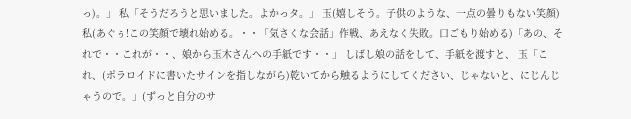っ)。」 私「そうだろうと思いました。よかっタ。」 玉(嬉しそう。子供のような、一点の曇りもない笑顔) 私(あぐぅ!この笑顔で壊れ始める。・・「気さくな会話」作戦、あえなく失敗。口ごもり始める)「あの、それで・・これが・・、娘から玉木さんへの手紙です・・」 しばし娘の話をして、手紙を渡すと、 玉「これ、(ポラロイドに書いたサインを指しながら)乾いてから触るようにしてください、じゃないと、にじんじゃうので。」(ずっと自分のサ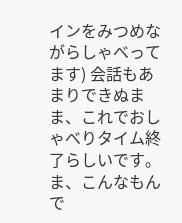インをみつめながらしゃべってます) 会話もあまりできぬまま、これでおしゃべりタイム終了らしいです。ま、こんなもんで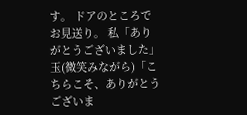す。 ドアのところでお見送り。 私「ありがとうございました」 玉(微笑みながら)「こちらこそ、ありがとうございま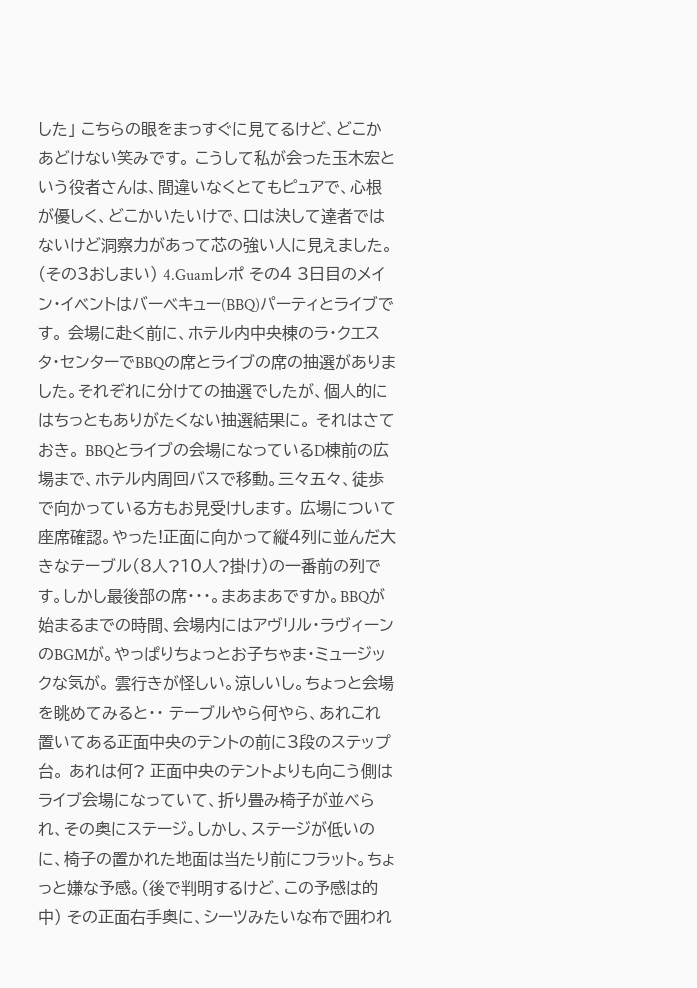した」 こちらの眼をまっすぐに見てるけど、どこかあどけない笑みです。 こうして私が会った玉木宏という役者さんは、間違いなくとてもピュアで、心根が優しく、どこかいたいけで、口は決して達者ではないけど洞察力があって芯の強い人に見えました。 (その3おしまい) 4.Guamレポ その4 3日目のメイン・イベントはバーベキュー(BBQ)パーティとライブです。 会場に赴く前に、ホテル内中央棟のラ・クエスタ・センターでBBQの席とライブの席の抽選がありました。それぞれに分けての抽選でしたが、個人的にはちっともありがたくない抽選結果に。 それはさておき。 BBQとライブの会場になっているD棟前の広場まで、ホテル内周回バスで移動。三々五々、徒歩で向かっている方もお見受けします。 広場について座席確認。やった!正面に向かって縦4列に並んだ大きなテーブル(8人?10人?掛け)の一番前の列です。しかし最後部の席・・・。まあまあですか。BBQが始まるまでの時間、会場内にはアヴリル・ラヴィーンのBGMが。やっぱりちょっとお子ちゃま・ミュージックな気が。 雲行きが怪しい。涼しいし。ちょっと会場を眺めてみると・・ テーブルやら何やら、あれこれ置いてある正面中央のテントの前に3段のステップ台。 あれは何? 正面中央のテントよりも向こう側はライブ会場になっていて、折り畳み椅子が並べられ、その奥にステージ。しかし、ステージが低いのに、椅子の置かれた地面は当たり前にフラット。ちょっと嫌な予感。(後で判明するけど、この予感は的中) その正面右手奥に、シーツみたいな布で囲われ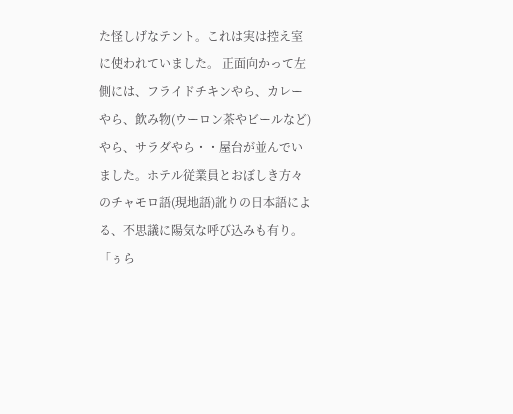た怪しげなテント。これは実は控え室に使われていました。 正面向かって左側には、フライドチキンやら、カレーやら、飲み物(ウーロン茶やビールなど)やら、サラダやら・・屋台が並んでいました。ホテル従業員とおぼしき方々のチャモロ語(現地語)訛りの日本語による、不思議に陽気な呼び込みも有り。 「ぅら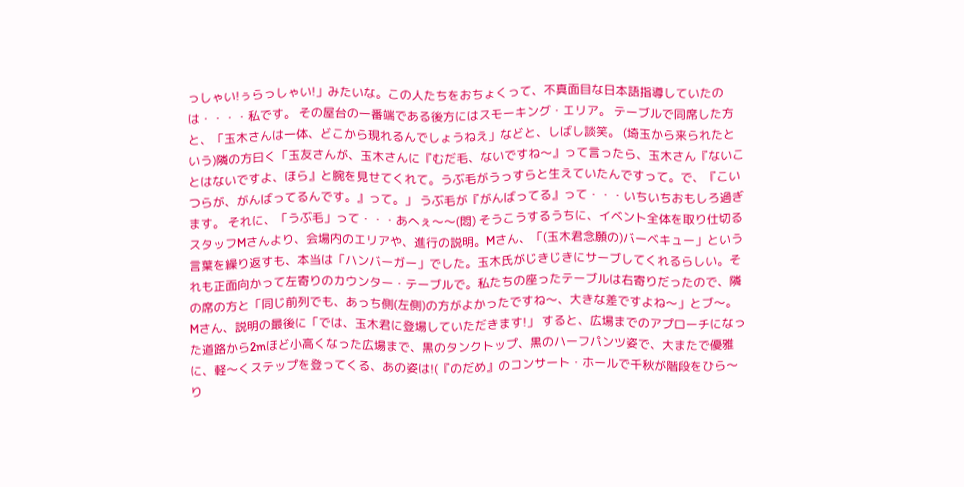っしゃい!ぅらっしゃい!」みたいな。この人たちをおちょくって、不真面目な日本語指導していたのは・・・・私です。 その屋台の一番端である後方にはスモーキング・エリア。 テーブルで同席した方と、「玉木さんは一体、どこから現れるんでしょうねえ」などと、しばし談笑。 (埼玉から来られたという)隣の方曰く「玉友さんが、玉木さんに『むだ毛、ないですね〜』って言ったら、玉木さん『ないことはないですよ、ほら』と腕を見せてくれて。うぶ毛がうっすらと生えていたんですって。で、『こいつらが、がんばってるんです。』って。」 うぶ毛が『がんばってる』って・・・いちいちおもしろ過ぎます。 それに、「うぶ毛」って・・・あへぇ〜〜(悶) そうこうするうちに、イベント全体を取り仕切るスタッフMさんより、会場内のエリアや、進行の説明。Mさん、「(玉木君念願の)バーベキュー」という言葉を繰り返すも、本当は「ハンバーガー」でした。玉木氏がじきじきにサーブしてくれるらしい。それも正面向かって左寄りのカウンター・テーブルで。私たちの座ったテーブルは右寄りだったので、隣の席の方と「同じ前列でも、あっち側(左側)の方がよかったですね〜、大きな差ですよね〜」とブ〜。 Mさん、説明の最後に「では、玉木君に登場していただきます!」 すると、広場までのアプローチになった道路から2mほど小高くなった広場まで、黒のタンクトップ、黒のハーフパンツ姿で、大またで優雅に、軽〜くステップを登ってくる、あの姿は!(『のだめ』のコンサート・ホールで千秋が階段をひら〜り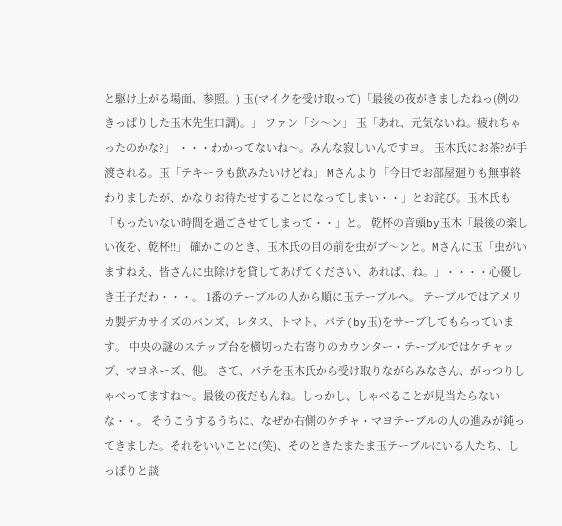と駆け上がる場面、参照。) 玉(マイクを受け取って)「最後の夜がきましたねっ(例のきっぱりした玉木先生口調)。」 ファン「シ〜ン」 玉「あれ、元気ないね。疲れちゃったのかな?」 ・・・わかってないね〜。みんな寂しいんですヨ。 玉木氏にお茶?が手渡される。玉「テキーラも飲みたいけどね」 Mさんより「今日でお部屋廻りも無事終わりましたが、かなりお待たせすることになってしまい・・」とお詫び。玉木氏も「もったいない時間を過ごさせてしまって・・」と。 乾杯の音頭by玉木「最後の楽しい夜を、乾杯!!」 確かこのとき、玉木氏の目の前を虫がブ〜ンと。Mさんに玉「虫がいますねえ、皆さんに虫除けを貸してあげてください、あれば、ね。」・・・・心優しき王子だわ・・・。 1番のテーブルの人から順に玉テーブルへ。 テーブルではアメリカ製デカサイズのバンズ、レタス、トマト、パテ(by玉)をサーブしてもらっています。 中央の謎のステップ台を横切った右寄りのカウンター・テーブルではケチャップ、マヨネーズ、他。 さて、パテを玉木氏から受け取りながらみなさん、がっつりしゃべってますね〜。最後の夜だもんね。しっかし、しゃべることが見当たらないな・・。 そうこうするうちに、なぜか右側のケチャ・マヨテーブルの人の進みが鈍ってきました。それをいいことに(笑)、そのときたまたま玉テーブルにいる人たち、しっぽりと談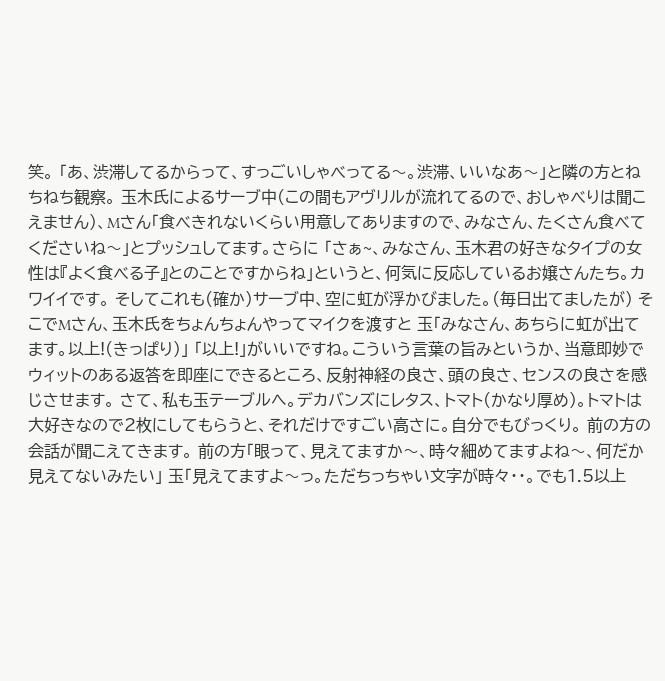笑。 「あ、渋滞してるからって、すっごいしゃべってる〜。渋滞、いいなあ〜」と隣の方とねちねち観察。 玉木氏によるサーブ中(この間もアヴリルが流れてるので、おしゃべりは聞こえません)、Mさん「食べきれないくらい用意してありますので、みなさん、たくさん食べてくださいね〜」とプッシュしてます。さらに 「さぁ~、みなさん、玉木君の好きなタイプの女性は『よく食べる子』とのことですからね」というと、何気に反応しているお嬢さんたち。カワイイです。 そしてこれも(確か)サーブ中、空に虹が浮かびました。(毎日出てましたが) そこでMさん、玉木氏をちょんちょんやってマイクを渡すと 玉「みなさん、あちらに虹が出てます。以上!(きっぱり)」 「以上!」がいいですね。こういう言葉の旨みというか、当意即妙でウィットのある返答を即座にできるところ、反射神経の良さ、頭の良さ、センスの良さを感じさせます。 さて、私も玉テーブルへ。デカバンズにレタス、トマト(かなり厚め)。トマトは大好きなので2枚にしてもらうと、それだけですごい高さに。自分でもびっくり。 前の方の会話が聞こえてきます。 前の方「眼って、見えてますか〜、時々細めてますよね〜、何だか見えてないみたい」 玉「見えてますよ〜っ。ただちっちゃい文字が時々・・。でも1.5以上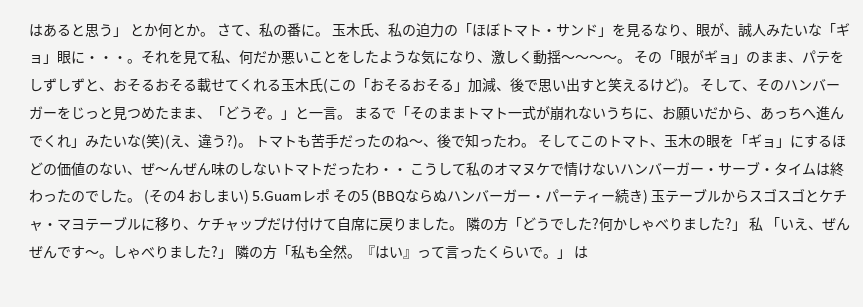はあると思う」 とか何とか。 さて、私の番に。 玉木氏、私の迫力の「ほぼトマト・サンド」を見るなり、眼が、誠人みたいな「ギョ」眼に・・・。それを見て私、何だか悪いことをしたような気になり、激しく動揺〜〜〜〜。 その「眼がギョ」のまま、パテをしずしずと、おそるおそる載せてくれる玉木氏(この「おそるおそる」加減、後で思い出すと笑えるけど)。 そして、そのハンバーガーをじっと見つめたまま、「どうぞ。」と一言。 まるで「そのままトマト一式が崩れないうちに、お願いだから、あっちへ進んでくれ」みたいな(笑)(え、違う?)。 トマトも苦手だったのね〜、後で知ったわ。 そしてこのトマト、玉木の眼を「ギョ」にするほどの価値のない、ぜ〜んぜん味のしないトマトだったわ・・ こうして私のオマヌケで情けないハンバーガー・サーブ・タイムは終わったのでした。 (その4 おしまい) 5.Guamレポ その5 (BBQならぬハンバーガー・パーティー続き) 玉テーブルからスゴスゴとケチャ・マヨテーブルに移り、ケチャップだけ付けて自席に戻りました。 隣の方「どうでした?何かしゃべりました?」 私 「いえ、ぜんぜんです〜。しゃべりました?」 隣の方「私も全然。『はい』って言ったくらいで。」 は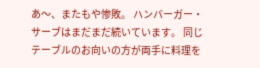あ〜、またもや惨敗。 ハンバーガー・サーブはまだまだ続いています。 同じテーブルのお向いの方が両手に料理を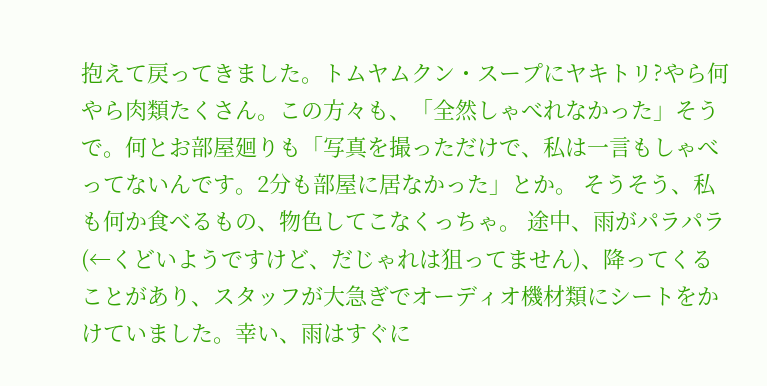抱えて戻ってきました。トムヤムクン・スープにヤキトリ?やら何やら肉類たくさん。この方々も、「全然しゃべれなかった」そうで。何とお部屋廻りも「写真を撮っただけで、私は一言もしゃべってないんです。2分も部屋に居なかった」とか。 そうそう、私も何か食べるもの、物色してこなくっちゃ。 途中、雨がパラパラ(←くどいようですけど、だじゃれは狙ってません)、降ってくることがあり、スタッフが大急ぎでオーディオ機材類にシートをかけていました。幸い、雨はすぐに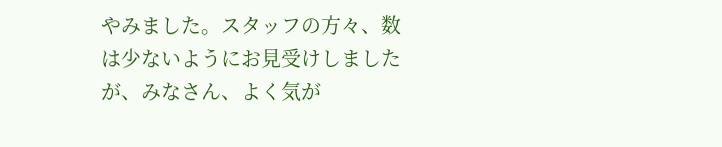やみました。スタッフの方々、数は少ないようにお見受けしましたが、みなさん、よく気が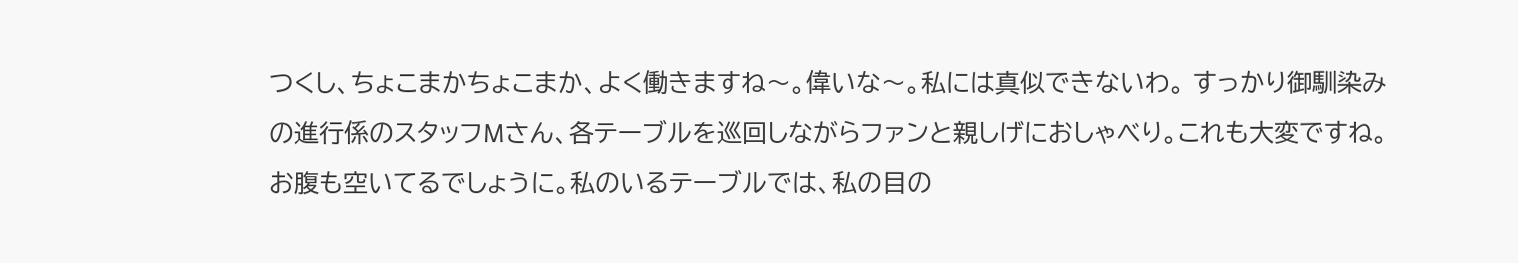つくし、ちょこまかちょこまか、よく働きますね〜。偉いな〜。私には真似できないわ。 すっかり御馴染みの進行係のスタッフMさん、各テーブルを巡回しながらファンと親しげにおしゃべり。これも大変ですね。お腹も空いてるでしょうに。私のいるテーブルでは、私の目の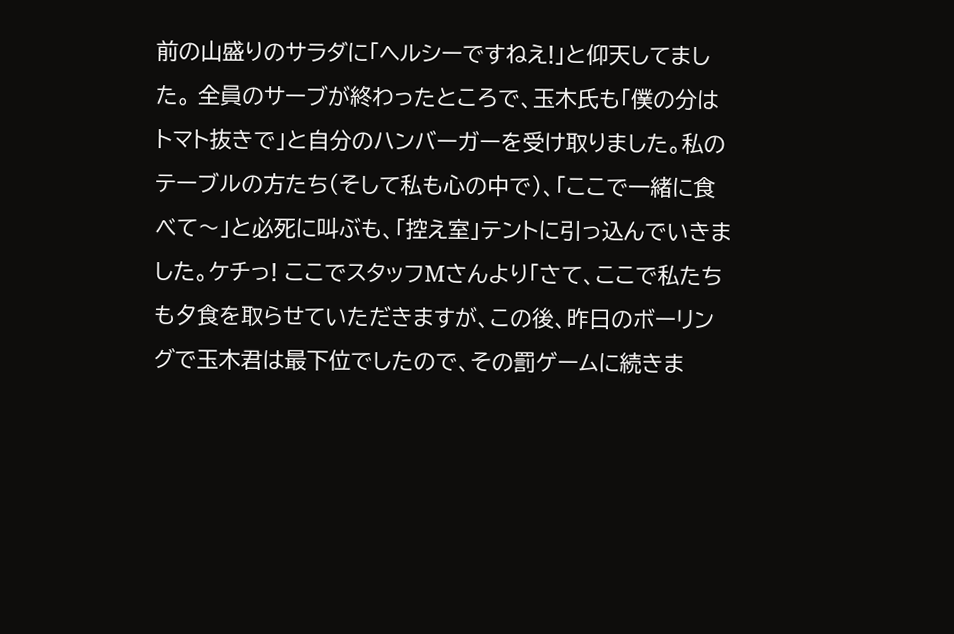前の山盛りのサラダに「ヘルシーですねえ!」と仰天してました。 全員のサーブが終わったところで、玉木氏も「僕の分はトマト抜きで」と自分のハンバーガーを受け取りました。私のテーブルの方たち(そして私も心の中で)、「ここで一緒に食べて〜」と必死に叫ぶも、「控え室」テントに引っ込んでいきました。ケチっ! ここでスタッフMさんより「さて、ここで私たちも夕食を取らせていただきますが、この後、昨日のボーリングで玉木君は最下位でしたので、その罰ゲームに続きま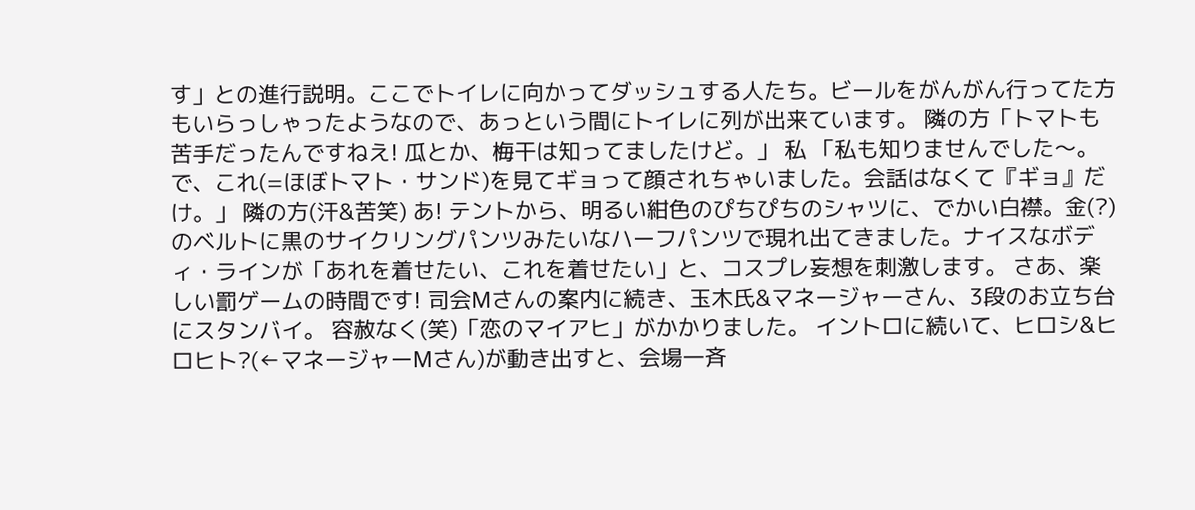す」との進行説明。ここでトイレに向かってダッシュする人たち。ビールをがんがん行ってた方もいらっしゃったようなので、あっという間にトイレに列が出来ています。 隣の方「トマトも苦手だったんですねえ! 瓜とか、梅干は知ってましたけど。」 私 「私も知りませんでした〜。で、これ(=ほぼトマト・サンド)を見てギョって顔されちゃいました。会話はなくて『ギョ』だけ。」 隣の方(汗&苦笑) あ! テントから、明るい紺色のぴちぴちのシャツに、でかい白襟。金(?)のベルトに黒のサイクリングパンツみたいなハーフパンツで現れ出てきました。ナイスなボディ・ラインが「あれを着せたい、これを着せたい」と、コスプレ妄想を刺激します。 さあ、楽しい罰ゲームの時間です! 司会Mさんの案内に続き、玉木氏&マネージャーさん、3段のお立ち台にスタンバイ。 容赦なく(笑)「恋のマイアヒ」がかかりました。 イントロに続いて、ヒロシ&ヒロヒト?(←マネージャーMさん)が動き出すと、会場一斉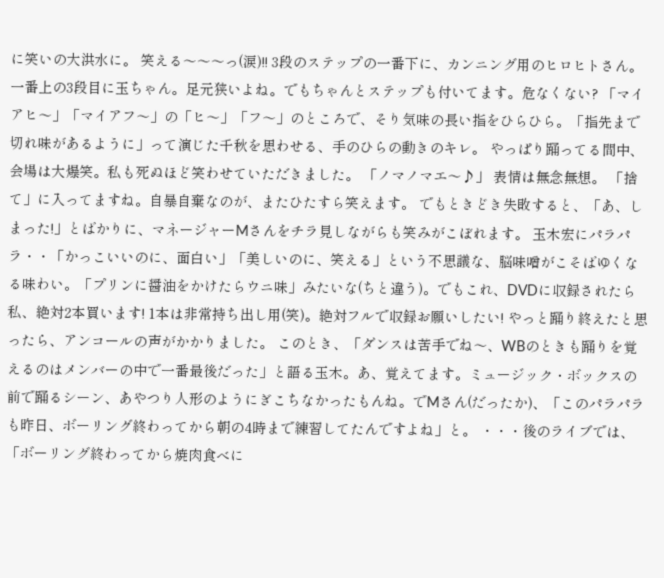に笑いの大洪水に。 笑える〜〜〜っ(涙)!! 3段のステップの一番下に、カンニング用のヒロヒトさん。一番上の3段目に玉ちゃん。足元狭いよね。でもちゃんとステップも付いてます。危なくない? 「マイアヒ〜」「マイアフ〜」の「ヒ〜」「フ〜」のところで、そり気味の長い指をひらひら。「指先まで切れ味があるように」って演じた千秋を思わせる、手のひらの動きのキレ。 やっぱり踊ってる間中、会場は大爆笑。私も死ぬほど笑わせていただきました。 「ノマノマエ〜♪」 表情は無念無想。 「捨て」に入ってますね。自暴自棄なのが、またひたすら笑えます。 でもときどき失敗すると、「あ、しまった!」とばかりに、マネージャーMさんをチラ見しながらも笑みがこぼれます。 玉木宏にパラパラ・・「かっこいいのに、面白い」「美しいのに、笑える」という不思議な、脳味噌がこそばゆくなる味わい。「プリンに醤油をかけたらウニ味」みたいな(ちと違う)。でもこれ、DVDに収録されたら私、絶対2本買います! 1本は非常持ち出し用(笑)。絶対フルで収録お願いしたい! やっと踊り終えたと思ったら、アンコールの声がかかりました。 このとき、「ダンスは苦手でね〜、WBのときも踊りを覚えるのはメンバーの中で一番最後だった」と語る玉木。あ、覚えてます。ミュージック・ボックスの前で踊るシーン、あやつり人形のようにぎこちなかったもんね。でMさん(だったか)、「このパラパラも昨日、ボーリング終わってから朝の4時まで練習してたんですよね」と。 ・・・後のライブでは、「ボーリング終わってから焼肉食べに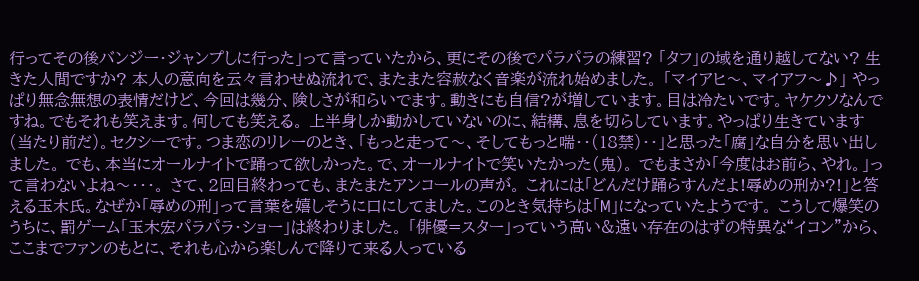行ってその後バンジー・ジャンプしに行った」って言っていたから、更にその後でパラパラの練習? 「タフ」の域を通り越してない? 生きた人間ですか? 本人の意向を云々言わせぬ流れで、またまた容赦なく音楽が流れ始めました。 「マイアヒ〜、マイアフ〜♪」 やっぱり無念無想の表情だけど、今回は幾分、険しさが和らいでます。動きにも自信?が増しています。目は冷たいです。ヤケクソなんですね。でもそれも笑えます。何しても笑える。 上半身しか動かしていないのに、結構、息を切らしています。やっぱり生きています(当たり前だ)。セクシーです。つま恋のリレーのとき、「もっと走って〜、そしてもっと喘・・(18禁)・・」と思った「腐」な自分を思い出しました。 でも、本当にオールナイトで踊って欲しかった。で、オールナイトで笑いたかった(鬼)。 でもまさか「今度はお前ら、やれ。」って言わないよね〜・・・。 さて、2回目終わっても、またまたアンコールの声が。 これには「どんだけ踊らすんだよ!辱めの刑か?!」と答える玉木氏。なぜか「辱めの刑」って言葉を嬉しそうに口にしてました。このとき気持ちは「M」になっていたようです。 こうして爆笑のうちに、罰ゲーム「玉木宏パラパラ・ショー」は終わりました。 「俳優=スター」っていう高い&遠い存在のはずの特異な“イコン”から、ここまでファンのもとに、それも心から楽しんで降りて来る人っている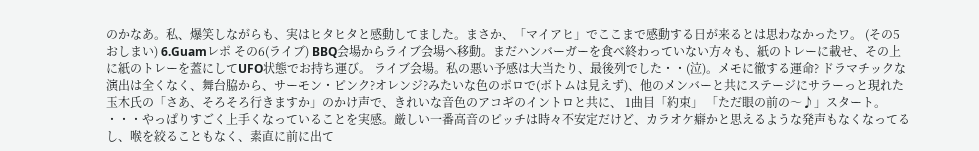のかなあ。私、爆笑しながらも、実はヒタヒタと感動してました。まさか、「マイアヒ」でここまで感動する日が来るとは思わなかったワ。 (その5おしまい) 6.Guamレポ その6(ライブ) BBQ会場からライブ会場へ移動。まだハンバーガーを食べ終わっていない方々も、紙のトレーに載せ、その上に紙のトレーを蓋にしてUFO状態でお持ち運び。 ライブ会場。私の悪い予感は大当たり、最後列でした・・(泣)。メモに徹する運命? ドラマチックな演出は全くなく、舞台脇から、サーモン・ピンク?オレンジ?みたいな色のポロで(ボトムは見えず)、他のメンバーと共にステージにサラーっと現れた玉木氏の「さあ、そろそろ行きますか」のかけ声で、きれいな音色のアコギのイントロと共に、 1曲目「約束」 「ただ眼の前の〜♪」スタート。 ・・・やっぱりすごく上手くなっていることを実感。厳しい一番高音のピッチは時々不安定だけど、カラオケ癖かと思えるような発声もなくなってるし、喉を絞ることもなく、素直に前に出て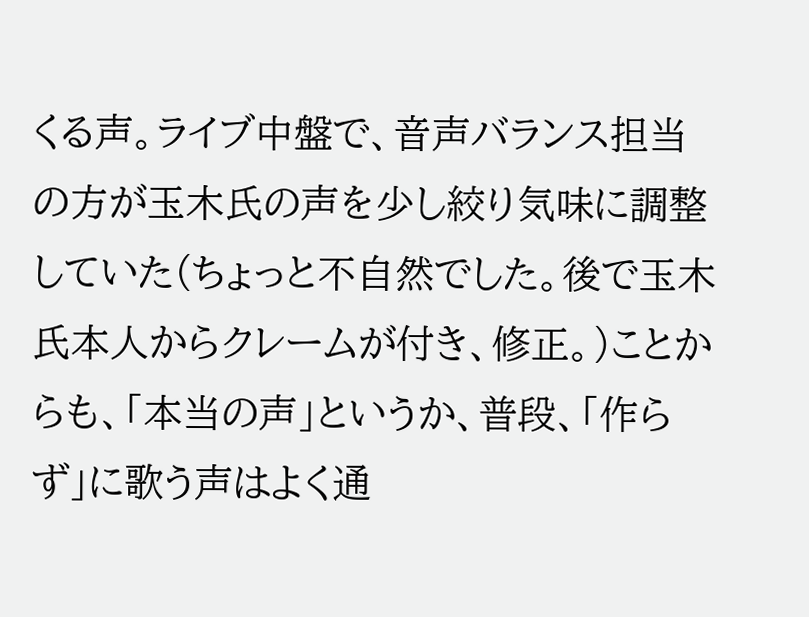くる声。ライブ中盤で、音声バランス担当の方が玉木氏の声を少し絞り気味に調整していた(ちょっと不自然でした。後で玉木氏本人からクレームが付き、修正。)ことからも、「本当の声」というか、普段、「作らず」に歌う声はよく通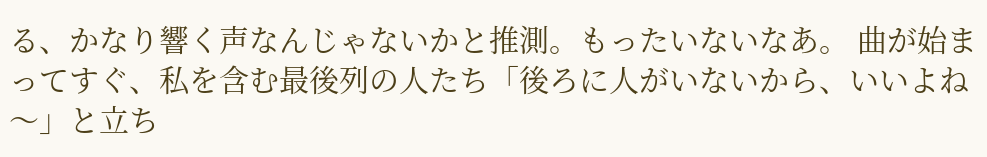る、かなり響く声なんじゃないかと推測。もったいないなあ。 曲が始まってすぐ、私を含む最後列の人たち「後ろに人がいないから、いいよね〜」と立ち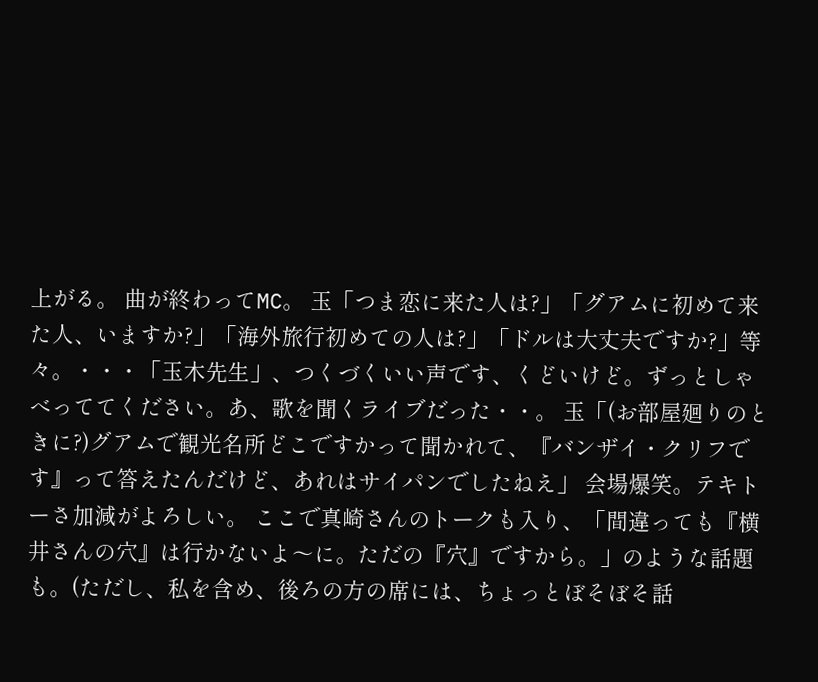上がる。 曲が終わってMC。 玉「つま恋に来た人は?」「グアムに初めて来た人、いますか?」「海外旅行初めての人は?」「ドルは大丈夫ですか?」等々。・・・「玉木先生」、つくづくいい声です、くどいけど。ずっとしゃべっててください。あ、歌を聞くライブだった・・。 玉「(お部屋廻りのときに?)グアムで観光名所どこですかって聞かれて、『バンザイ・クリフです』って答えたんだけど、あれはサイパンでしたねえ」 会場爆笑。テキトーさ加減がよろしい。 ここで真崎さんのトークも入り、「間違っても『横井さんの穴』は行かないよ〜に。ただの『穴』ですから。」のような話題も。(ただし、私を含め、後ろの方の席には、ちょっとぼそぼそ話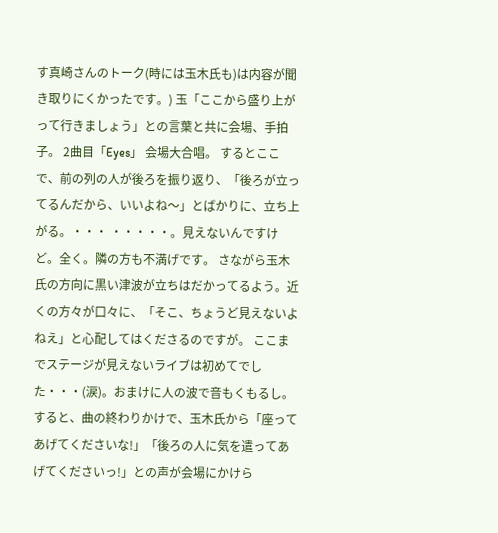す真崎さんのトーク(時には玉木氏も)は内容が聞き取りにくかったです。) 玉「ここから盛り上がって行きましょう」との言葉と共に会場、手拍子。 2曲目「Eyes」 会場大合唱。 するとここで、前の列の人が後ろを振り返り、「後ろが立ってるんだから、いいよね〜」とばかりに、立ち上がる。・・・ ・・・・・。見えないんですけど。全く。隣の方も不満げです。 さながら玉木氏の方向に黒い津波が立ちはだかってるよう。近くの方々が口々に、「そこ、ちょうど見えないよねえ」と心配してはくださるのですが。 ここまでステージが見えないライブは初めてでした・・・(涙)。おまけに人の波で音もくもるし。 すると、曲の終わりかけで、玉木氏から「座ってあげてくださいな!」「後ろの人に気を遣ってあげてくださいっ!」との声が会場にかけら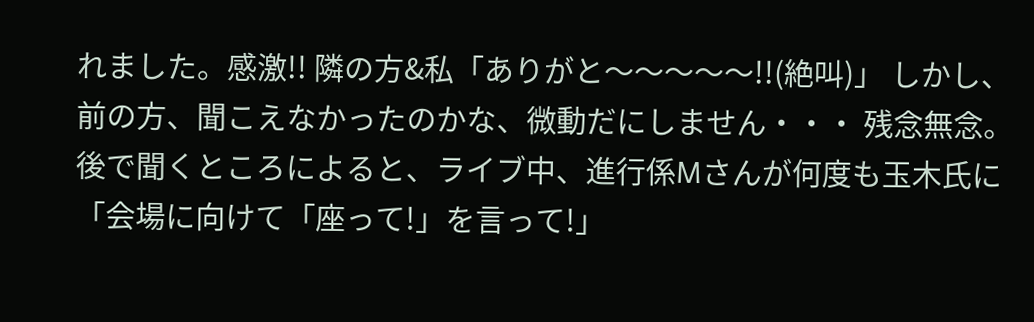れました。感激!! 隣の方&私「ありがと〜〜〜〜〜!!(絶叫)」 しかし、前の方、聞こえなかったのかな、微動だにしません・・・ 残念無念。 後で聞くところによると、ライブ中、進行係Mさんが何度も玉木氏に「会場に向けて「座って!」を言って!」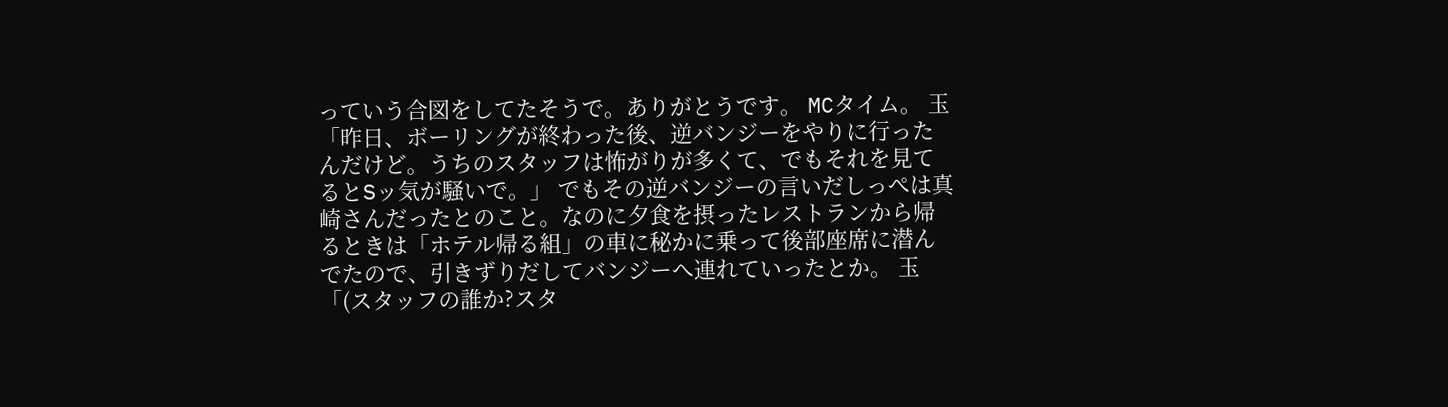っていう合図をしてたそうで。ありがとうです。 MCタイム。 玉「昨日、ボーリングが終わった後、逆バンジーをやりに行ったんだけど。うちのスタッフは怖がりが多くて、でもそれを見てるとSッ気が騒いで。」 でもその逆バンジーの言いだしっぺは真崎さんだったとのこと。なのに夕食を摂ったレストランから帰るときは「ホテル帰る組」の車に秘かに乗って後部座席に潜んでたので、引きずりだしてバンジーへ連れていったとか。 玉「(スタッフの誰か?スタ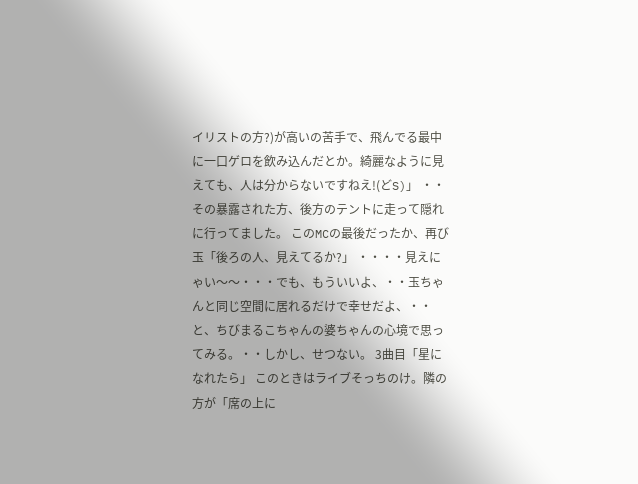イリストの方?)が高いの苦手で、飛んでる最中に一口ゲロを飲み込んだとか。綺麗なように見えても、人は分からないですねえ!(どS)」 ・・その暴露された方、後方のテントに走って隠れに行ってました。 このMCの最後だったか、再び 玉「後ろの人、見えてるか?」 ・・・・見えにゃい〜〜・・・でも、もういいよ、・・玉ちゃんと同じ空間に居れるだけで幸せだよ、・・と、ちびまるこちゃんの婆ちゃんの心境で思ってみる。・・しかし、せつない。 3曲目「星になれたら」 このときはライブそっちのけ。隣の方が「席の上に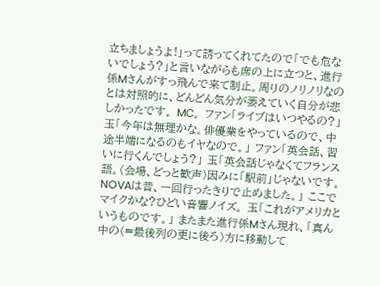立ちましょうよ!」って誘ってくれてたので「でも危ないでしょう?」と言いながらも席の上に立つと、進行係Mさんがすっ飛んで来て制止。周りのノリノリなのとは対照的に、どんどん気分が萎えていく自分が悲しかったです。 MC。 ファン「ライブはいつやるの?」 玉「今年は無理かな。俳優業をやっているので、中途半端になるのもイヤなので。」 ファン「英会話、習いに行くんでしょう?」 玉「英会話じゃなくてフランス語。(会場、どっと歓声)因みに「駅前」じゃないです。NOVAは昔、一回行ったきりで止めました。」 ここでマイクかな?ひどい音響ノイズ。 玉「これがアメリカというものです。」 またまた進行係Mさん現れ、「真ん中の(=最後列の更に後ろ)方に移動して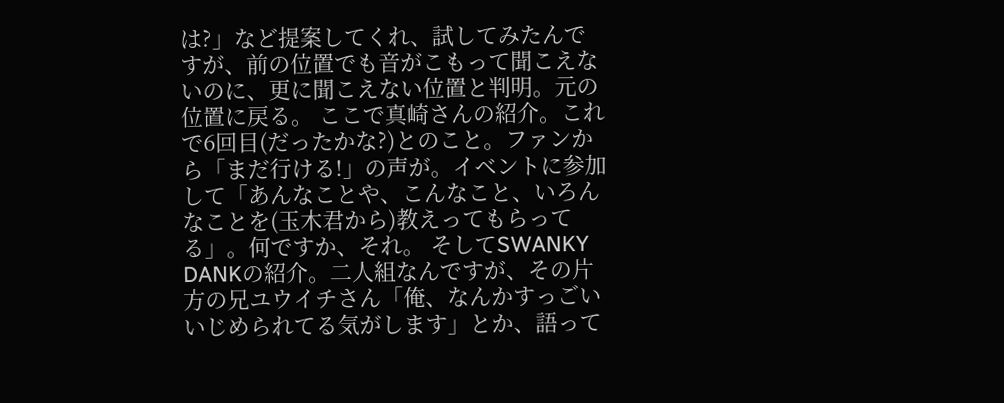は?」など提案してくれ、試してみたんですが、前の位置でも音がこもって聞こえないのに、更に聞こえない位置と判明。元の位置に戻る。 ここで真崎さんの紹介。これで6回目(だったかな?)とのこと。ファンから「まだ行ける!」の声が。イベントに参加して「あんなことや、こんなこと、いろんなことを(玉木君から)教えってもらってる」。何ですか、それ。 そしてSWANKY DANKの紹介。二人組なんですが、その片方の兄ユウイチさん「俺、なんかすっごいいじめられてる気がします」とか、語って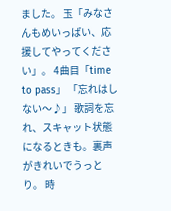ました。 玉「みなさんもめいっぱい、応援してやってください」。 4曲目「time to pass」 「忘れはしない〜♪」 歌詞を忘れ、スキャット状態になるときも。裏声がきれいでうっとり。 時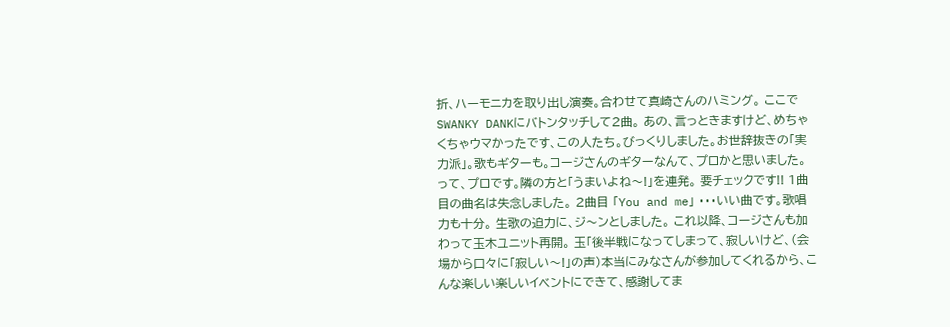折、ハーモニカを取り出し演奏。合わせて真崎さんのハミング。 ここでSWANKY DANKにバトンタッチして2曲。 あの、言っときますけど、めちゃくちゃウマかったです、この人たち。びっくりしました。お世辞抜きの「実力派」。歌もギターも。コージさんのギターなんて、プロかと思いました。って、プロです。隣の方と「うまいよね〜!」を連発。 要チェックです!! 1曲目の曲名は失念しました。 2曲目 「You and me」 ・・・いい曲です。歌唱力も十分。 生歌の迫力に、ジ〜ンとしました。 これ以降、コージさんも加わって玉木ユニット再開。 玉「後半戦になってしまって、寂しいけど、(会場から口々に「寂しい〜!」の声)本当にみなさんが参加してくれるから、こんな楽しい楽しいイベントにできて、感謝してま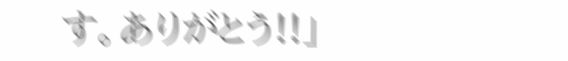す。ありがとう!!」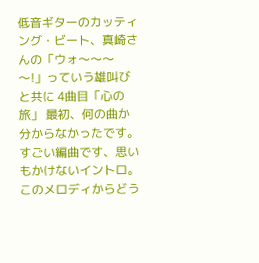低音ギターのカッティング・ビート、真崎さんの「ウォ〜〜〜〜!」っていう雄叫びと共に 4曲目「心の旅」 最初、何の曲か分からなかったです。すごい編曲です、思いもかけないイントロ。このメロディからどう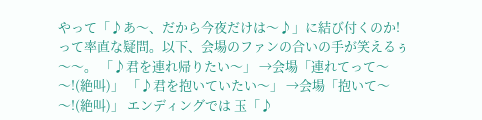やって「♪あ〜、だから今夜だけは〜♪」に結び付くのか!って率直な疑問。以下、会場のファンの合いの手が笑えるぅ〜〜。 「♪君を連れ帰りたい〜」 →会場「連れてって〜〜!(絶叫)」 「♪君を抱いていたい〜」 →会場「抱いて〜〜!(絶叫)」 エンディングでは 玉「♪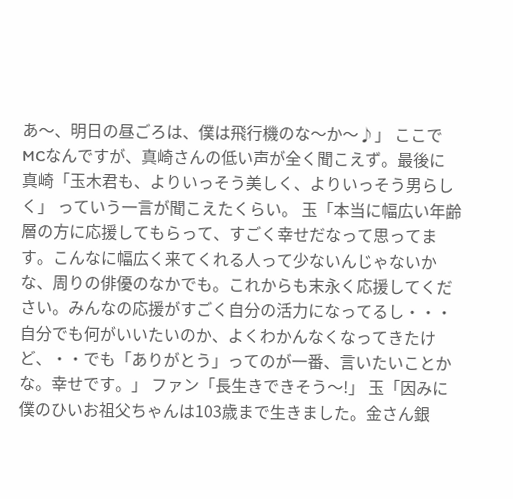あ〜、明日の昼ごろは、僕は飛行機のな〜か〜♪」 ここでMCなんですが、真崎さんの低い声が全く聞こえず。最後に 真崎「玉木君も、よりいっそう美しく、よりいっそう男らしく」 っていう一言が聞こえたくらい。 玉「本当に幅広い年齢層の方に応援してもらって、すごく幸せだなって思ってます。こんなに幅広く来てくれる人って少ないんじゃないかな、周りの俳優のなかでも。これからも末永く応援してください。みんなの応援がすごく自分の活力になってるし・・・自分でも何がいいたいのか、よくわかんなくなってきたけど、・・でも「ありがとう」ってのが一番、言いたいことかな。幸せです。」 ファン「長生きできそう〜!」 玉「因みに僕のひいお祖父ちゃんは103歳まで生きました。金さん銀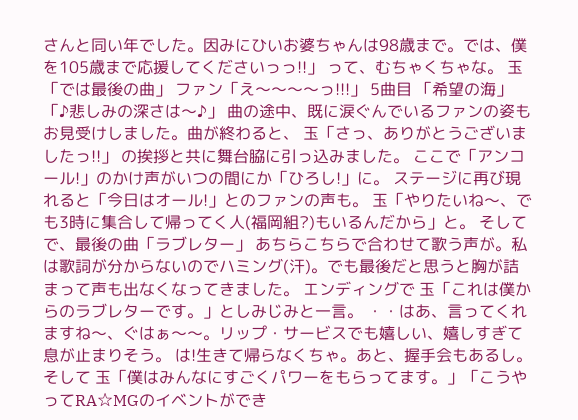さんと同い年でした。因みにひいお婆ちゃんは98歳まで。では、僕を105歳まで応援してくださいっっ!!」 って、むちゃくちゃな。 玉「では最後の曲」 ファン「え〜〜〜〜っ!!!」 5曲目 「希望の海」 「♪悲しみの深さは〜♪」 曲の途中、既に涙ぐんでいるファンの姿もお見受けしました。曲が終わると、 玉「さっ、ありがとうございましたっ!!」 の挨拶と共に舞台脇に引っ込みました。 ここで「アンコール!」のかけ声がいつの間にか「ひろし!」に。 ステージに再び現れると「今日はオール!」とのファンの声も。 玉「やりたいね〜、でも3時に集合して帰ってく人(福岡組?)もいるんだから」と。 そして で、最後の曲「ラブレター」 あちらこちらで合わせて歌う声が。私は歌詞が分からないのでハミング(汗)。でも最後だと思うと胸が詰まって声も出なくなってきました。 エンディングで 玉「これは僕からのラブレターです。」としみじみと一言。 ・・はあ、言ってくれますね〜、ぐはぁ〜〜。リップ・サービスでも嬉しい、嬉しすぎて息が止まりそう。 は!生きて帰らなくちゃ。あと、握手会もあるし。そして 玉「僕はみんなにすごくパワーをもらってます。」「こうやってRA☆MGのイベントができ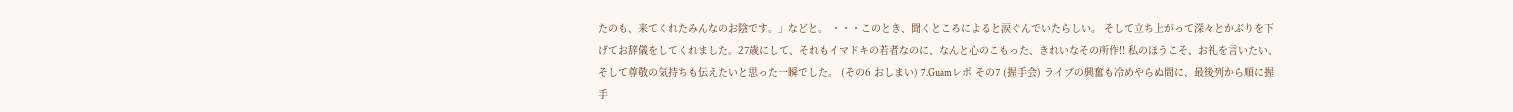たのも、来てくれたみんなのお陰です。」などと。 ・・・このとき、聞くところによると涙ぐんでいたらしい。 そして立ち上がって深々とかぶりを下げてお辞儀をしてくれました。27歳にして、それもイマドキの若者なのに、なんと心のこもった、きれいなその所作!! 私のほうこそ、お礼を言いたい、そして尊敬の気持ちも伝えたいと思った一瞬でした。 (その6 おしまい) 7.Guamレポ その7 (握手会) ライブの興奮も冷めやらぬ間に、最後列から順に握手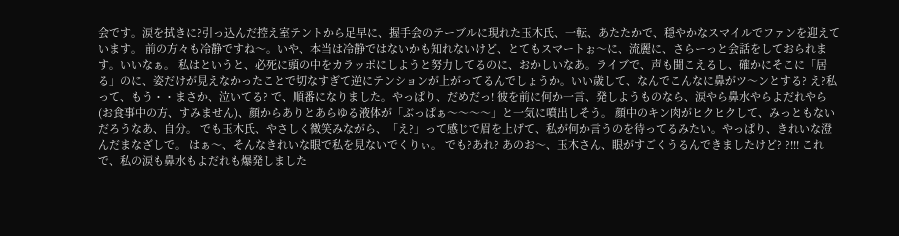会です。涙を拭きに?引っ込んだ控え室テントから足早に、握手会のテーブルに現れた玉木氏、一転、あたたかで、穏やかなスマイルでファンを迎えています。 前の方々も冷静ですね〜。いや、本当は冷静ではないかも知れないけど、とてもスマートぉ〜に、流麗に、さらーっと会話をしておられます。いいなぁ。 私はというと、必死に頭の中をカラッポにしようと努力してるのに、おかしいなあ。ライブで、声も聞こえるし、確かにそこに「居る」のに、姿だけが見えなかったことで切なすぎて逆にテンションが上がってるんでしょうか。いい歳して、なんでこんなに鼻がツ〜ンとする? え?私って、もう・・まさか、泣いてる? で、順番になりました。やっぱり、だめだっ! 彼を前に何か一言、発しようものなら、涙やら鼻水やらよだれやら(お食事中の方、すみません)、顔からありとあらゆる液体が「ぶっぱぁ〜〜〜〜」と一気に噴出しそう。 顔中のキン肉がヒクヒクして、みっともないだろうなあ、自分。 でも玉木氏、やさしく微笑みながら、「え?」って感じで眉を上げて、私が何か言うのを待ってるみたい。やっぱり、きれいな澄んだまなざしで。 はぁ〜、そんなきれいな眼で私を見ないでくりぃ。 でも?あれ? あのお〜、玉木さん、眼がすごくうるんできましたけど? ?!!! これで、私の涙も鼻水もよだれも爆発しました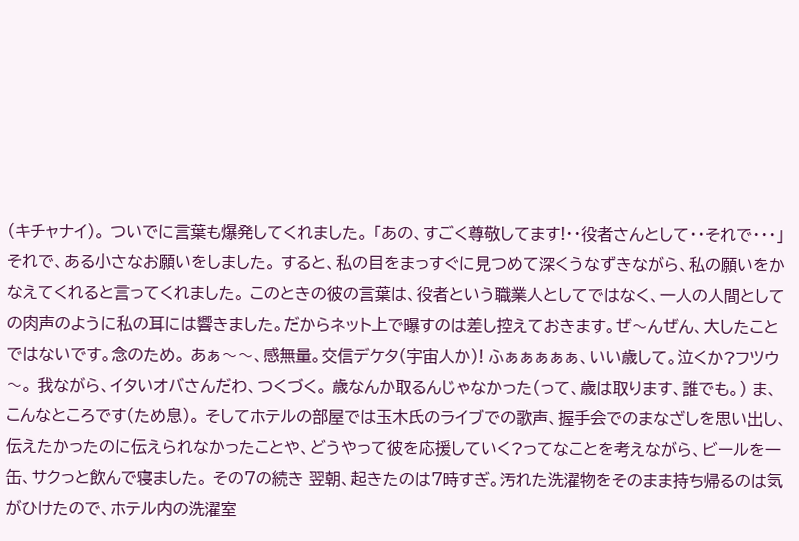(キチャナイ)。 ついでに言葉も爆発してくれました。 「あの、すごく尊敬してます!・・役者さんとして・・それで・・・」 それで、ある小さなお願いをしました。 すると、私の目をまっすぐに見つめて深くうなずきながら、私の願いをかなえてくれると言ってくれました。 このときの彼の言葉は、役者という職業人としてではなく、一人の人間としての肉声のように私の耳には響きました。だからネット上で曝すのは差し控えておきます。ぜ〜んぜん、大したことではないです。念のため。 あぁ〜〜、感無量。交信デケタ(宇宙人か)! ふぁぁぁぁぁ、いい歳して。泣くか?フツウ〜。 我ながら、イタいオバさんだわ、つくづく。 歳なんか取るんじゃなかった(って、歳は取ります、誰でも。) ま、こんなところです(ため息)。 そしてホテルの部屋では玉木氏のライブでの歌声、握手会でのまなざしを思い出し、伝えたかったのに伝えられなかったことや、どうやって彼を応援していく?ってなことを考えながら、ビールを一缶、サクっと飲んで寝ました。 その7の続き 翌朝、起きたのは7時すぎ。汚れた洗濯物をそのまま持ち帰るのは気がひけたので、ホテル内の洗濯室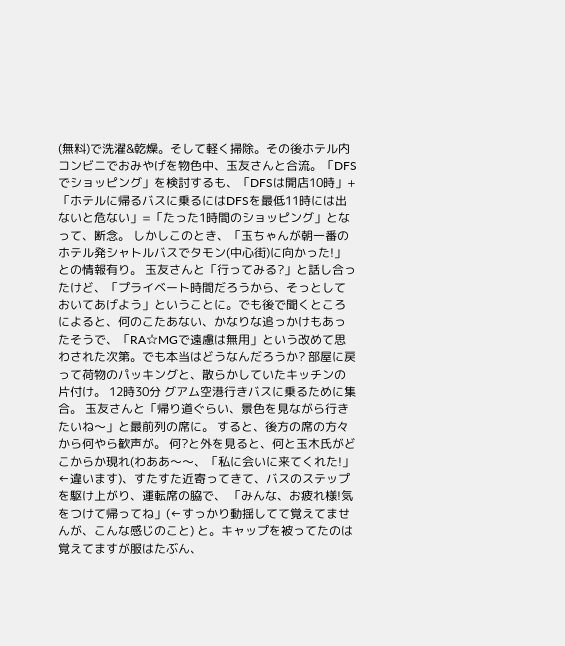(無料)で洗濯&乾燥。そして軽く掃除。その後ホテル内コンビニでおみやげを物色中、玉友さんと合流。「DFSでショッピング」を検討するも、「DFSは開店10時」+「ホテルに帰るバスに乗るにはDFSを最低11時には出ないと危ない」=「たった1時間のショッピング」となって、断念。 しかしこのとき、「玉ちゃんが朝一番のホテル発シャトルバスでタモン(中心街)に向かった!」との情報有り。 玉友さんと「行ってみる?」と話し合ったけど、「プライベート時間だろうから、そっとしておいてあげよう」ということに。でも後で聞くところによると、何のこたあない、かなりな追っかけもあったそうで、「RA☆MGで遠慮は無用」という改めて思わされた次第。でも本当はどうなんだろうか? 部屋に戻って荷物のパッキングと、散らかしていたキッチンの片付け。 12時30分 グアム空港行きバスに乗るために集合。 玉友さんと「帰り道ぐらい、景色を見ながら行きたいね〜」と最前列の席に。 すると、後方の席の方々から何やら歓声が。 何?と外を見ると、何と玉木氏がどこからか現れ(わああ〜〜、「私に会いに来てくれた!」←違います)、すたすた近寄ってきて、バスのステップを駆け上がり、運転席の脇で、 「みんな、お疲れ様!気をつけて帰ってね」(←すっかり動揺してて覚えてませんが、こんな感じのこと) と。キャップを被ってたのは覚えてますが服はたぶん、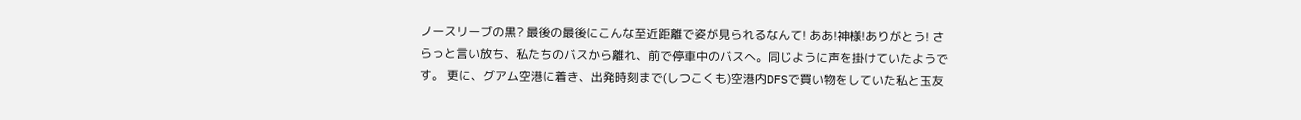ノースリーブの黒? 最後の最後にこんな至近距離で姿が見られるなんて! ああ!神様!ありがとう! さらっと言い放ち、私たちのバスから離れ、前で停車中のバスへ。同じように声を掛けていたようです。 更に、グアム空港に着き、出発時刻まで(しつこくも)空港内DFSで買い物をしていた私と玉友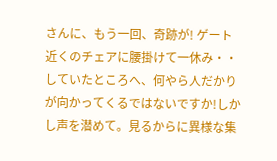さんに、もう一回、奇跡が! ゲート近くのチェアに腰掛けて一休み・・していたところへ、何やら人だかりが向かってくるではないですか!しかし声を潜めて。見るからに異様な集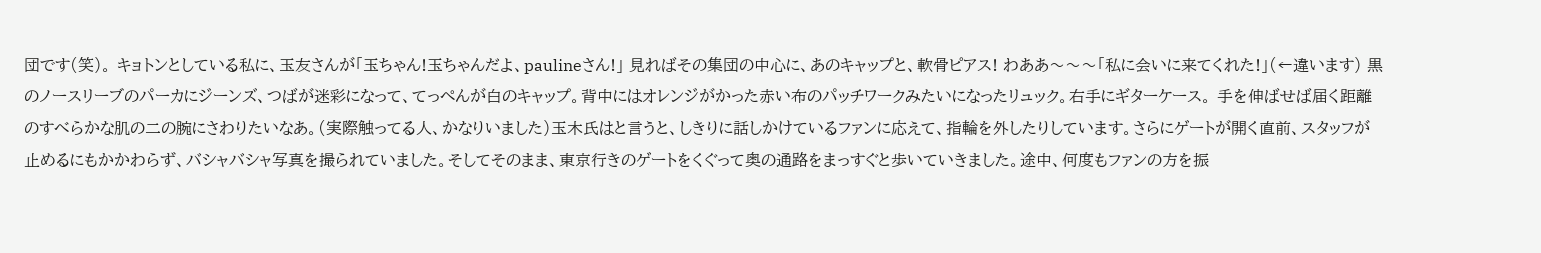団です(笑)。 キョトンとしている私に、玉友さんが「玉ちゃん!玉ちゃんだよ、paulineさん!」 見ればその集団の中心に、あのキャップと、軟骨ピアス! わああ〜〜〜「私に会いに来てくれた!」(←違います) 黒のノースリーブのパーカにジーンズ、つばが迷彩になって、てっぺんが白のキャップ。背中にはオレンジがかった赤い布のパッチワークみたいになったリュック。右手にギターケース。 手を伸ばせば届く距離のすべらかな肌の二の腕にさわりたいなあ。(実際触ってる人、かなりいました)玉木氏はと言うと、しきりに話しかけているファンに応えて、指輪を外したりしています。さらにゲートが開く直前、スタッフが止めるにもかかわらず、バシャバシャ写真を撮られていました。そしてそのまま、東京行きのゲートをくぐって奥の通路をまっすぐと歩いていきました。途中、何度もファンの方を振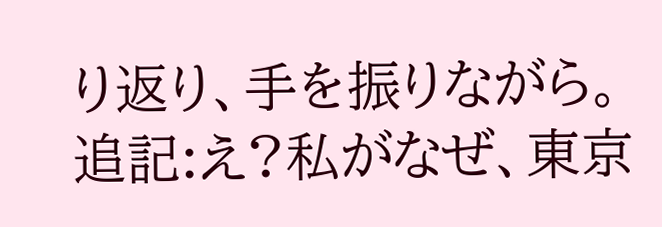り返り、手を振りながら。 追記:え?私がなぜ、東京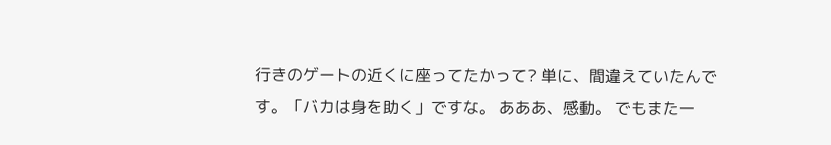行きのゲートの近くに座ってたかって? 単に、間違えていたんです。「バカは身を助く」ですな。 あああ、感動。 でもまた一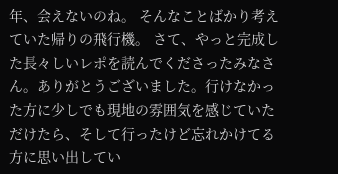年、会えないのね。 そんなことばかり考えていた帰りの飛行機。 さて、やっと完成した長々しいレポを読んでくださったみなさん。ありがとうございました。行けなかった方に少しでも現地の雰囲気を感じていただけたら、そして行ったけど忘れかけてる方に思い出してい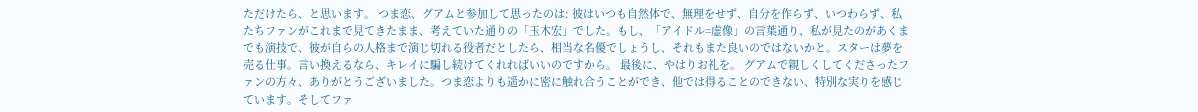ただけたら、と思います。 つま恋、グアムと参加して思ったのは: 彼はいつも自然体で、無理をせず、自分を作らず、いつわらず、私たちファンがこれまで見てきたまま、考えていた通りの「玉木宏」でした。もし、「アイドル=虚像」の言葉通り、私が見たのがあくまでも演技で、彼が自らの人格まで演じ切れる役者だとしたら、相当な名優でしょうし、それもまた良いのではないかと。スターは夢を売る仕事。言い換えるなら、キレイに騙し続けてくれればいいのですから。 最後に、やはりお礼を。 グアムで親しくしてくださったファンの方々、ありがとうございました。つま恋よりも遥かに密に触れ合うことができ、他では得ることのできない、特別な実りを感じています。そしてファ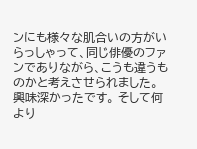ンにも様々な肌合いの方がいらっしゃって、同じ俳優のファンでありながら、こうも違うものかと考えさせられました。興味深かったです。 そして何より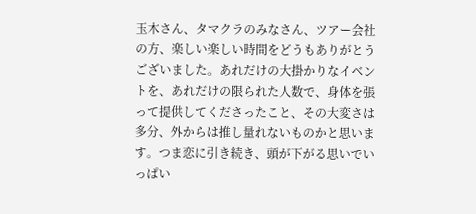玉木さん、タマクラのみなさん、ツアー会社の方、楽しい楽しい時間をどうもありがとうございました。あれだけの大掛かりなイベントを、あれだけの限られた人数で、身体を張って提供してくださったこと、その大変さは多分、外からは推し量れないものかと思います。つま恋に引き続き、頭が下がる思いでいっぱい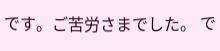です。ご苦労さまでした。 で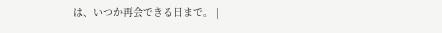は、いつか再会できる日まで。 |